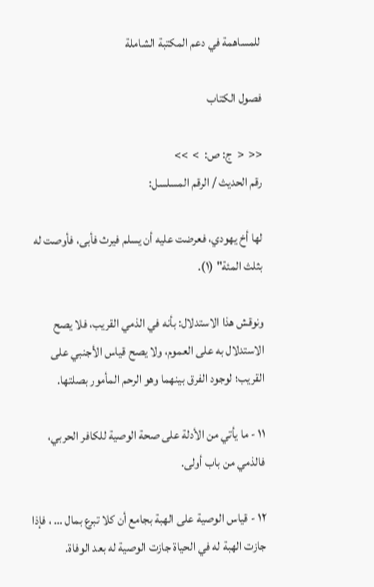للمساهمة في دعم المكتبة الشاملة

فصول الكتاب

<<  <  ج: ص:  >  >>
رقم الحديث / الرقم المسلسل:

لها أخ يهودي، فعرضت عليه أن يسلم فيرث فأبى، فأوصت له بثلث المئة" (١).

ونوقش هذا الاستدلال: بأنه في الذمي القريب، فلا يصح الاستدلال به على العموم، ولا يصح قياس الأجنبي على القريب؛ لوجود الفرق بينهما وهو الرحم المأمور بصلتها.

١١ - ما يأتي من الأدلة على صحة الوصية للكافر الحربي، فالذمي من باب أولى.

١٢ - قياس الوصية على الهبة بجامع أن كلا تبرع بمال … ، فإذا جازت الهبة له في الحياة جازت الوصية له بعد الوفاة.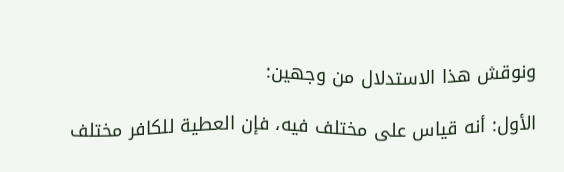ونوقش هذا الاستدلال من وجهين:

الأول: أنه قياس على مختلف فيه، فإن العطية للكافر مختلف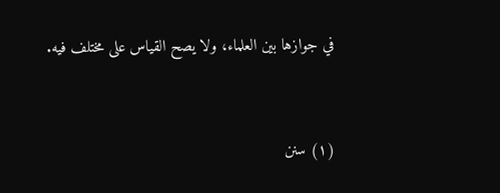في جوازها بين العلماء، ولا يصح القياس على مختلف فيه.


(١) سنن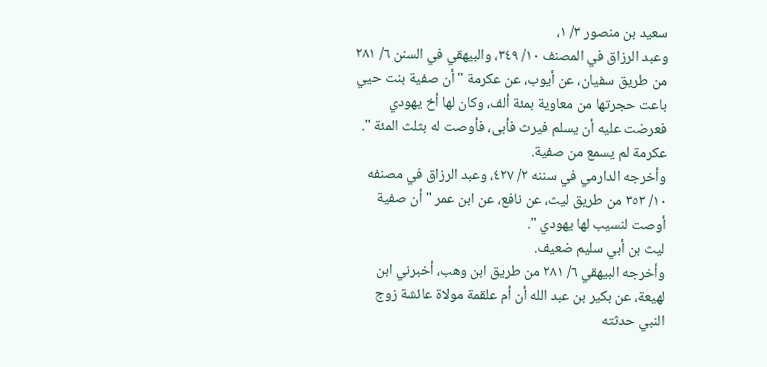سعيد بن منصور ٣/ ١،
وعبد الرزاق في المصنف ١٠/ ٣٤٩، والبيهقي في السنن ٦/ ٢٨١ من طريق سفيان، عن أيوب، عن عكرمة " أن صفية بنت حيي باعت حجرتها من معاوية بمئة ألف، وكان لها أخ يهودي فعرضت عليه أن يسلم فيرث فأبى، فأوصت له بثلث المئة ".
عكرمة لم يسمع من صفية.
وأخرجه الدارمي في سننه ٢/ ٤٢٧، وعبد الرزاق في مصنفه ١٠/ ٣٥٣ من طريق ليث، عن نافع، عن ابن عمر " أن صفية أوصت لنسيب لها يهودي ".
ليث بن أبي سليم ضعيف.
وأخرجه البيهقي ٦/ ٢٨١ من طريق ابن وهب، أخبرني ابن لهيعة، عن بكير بن عبد الله أن أم علقمة مولاة عائشة زوج النبي حدثته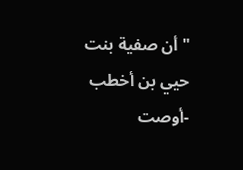" أن صفية بنت حيي بن أخطب -أوصت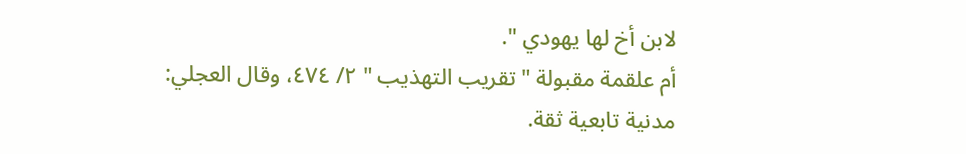لابن أخ لها يهودي ".
أم علقمة مقبولة " تقريب التهذيب " ٢/ ٤٧٤، وقال العجلي: مدنية تابعية ثقة.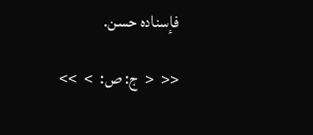فإسناده حسن.

<<  <  ج: ص:  >  >>